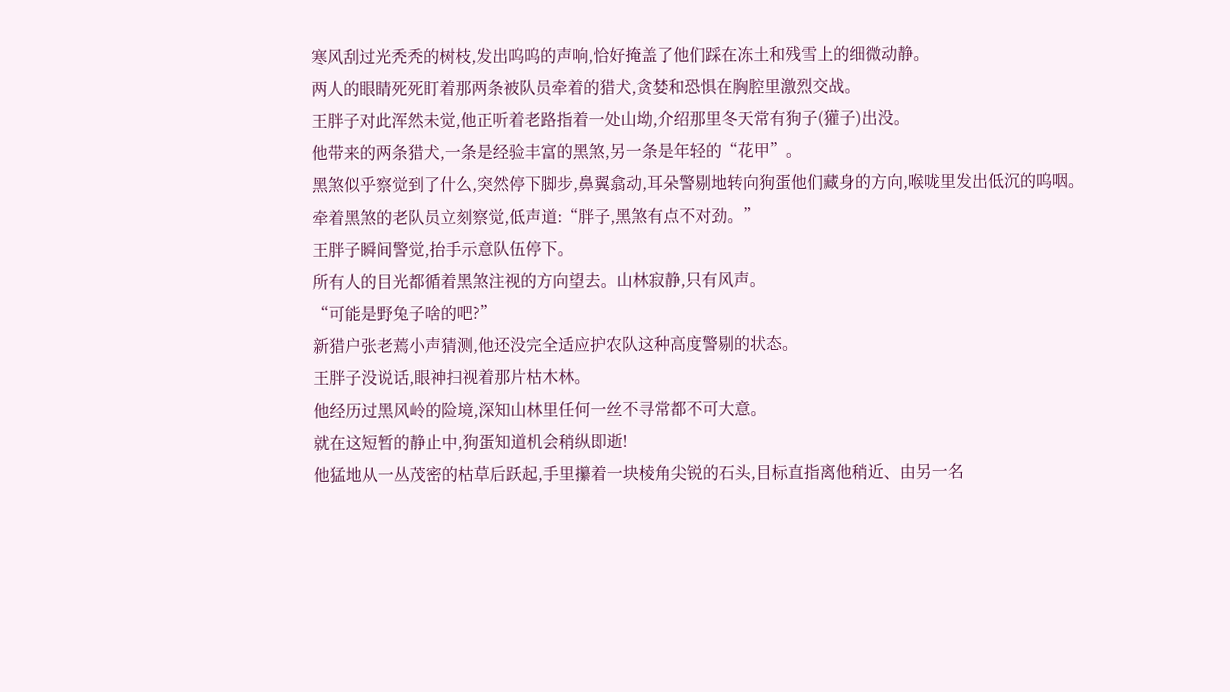寒风刮过光秃秃的树枝,发出呜呜的声响,恰好掩盖了他们踩在冻土和残雪上的细微动静。
两人的眼睛死死盯着那两条被队员牵着的猎犬,贪婪和恐惧在胸腔里激烈交战。
王胖子对此浑然未觉,他正听着老路指着一处山坳,介绍那里冬天常有狗子(獾子)出没。
他带来的两条猎犬,一条是经验丰富的黑煞,另一条是年轻的“花甲”。
黑煞似乎察觉到了什么,突然停下脚步,鼻翼翕动,耳朵警剔地转向狗蛋他们藏身的方向,喉咙里发出低沉的呜咽。
牵着黑煞的老队员立刻察觉,低声道:“胖子,黑煞有点不对劲。”
王胖子瞬间警觉,抬手示意队伍停下。
所有人的目光都循着黑煞注视的方向望去。山林寂静,只有风声。
“可能是野兔子啥的吧?”
新猎户张老蔫小声猜测,他还没完全适应护农队这种高度警剔的状态。
王胖子没说话,眼神扫视着那片枯木林。
他经历过黑风岭的险境,深知山林里任何一丝不寻常都不可大意。
就在这短暂的静止中,狗蛋知道机会稍纵即逝!
他猛地从一丛茂密的枯草后跃起,手里攥着一块棱角尖锐的石头,目标直指离他稍近、由另一名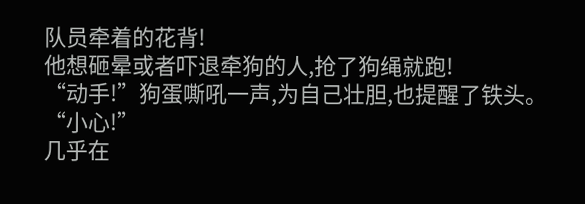队员牵着的花背!
他想砸晕或者吓退牵狗的人,抢了狗绳就跑!
“动手!”狗蛋嘶吼一声,为自己壮胆,也提醒了铁头。
“小心!”
几乎在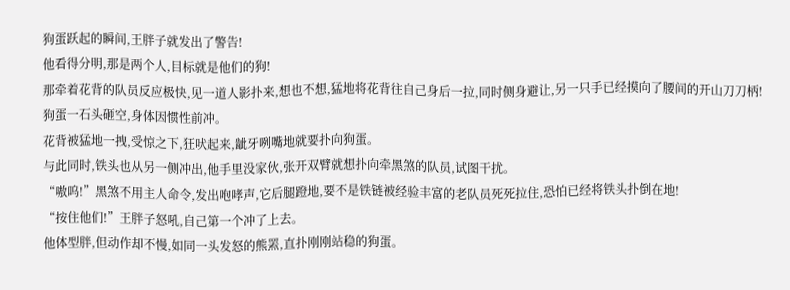狗蛋跃起的瞬间,王胖子就发出了警告!
他看得分明,那是两个人,目标就是他们的狗!
那牵着花背的队员反应极快,见一道人影扑来,想也不想,猛地将花背往自己身后一拉,同时侧身避让,另一只手已经摸向了腰间的开山刀刀柄!
狗蛋一石头砸空,身体因惯性前冲。
花背被猛地一拽,受惊之下,狂吠起来,龇牙咧嘴地就要扑向狗蛋。
与此同时,铁头也从另一侧冲出,他手里没家伙,张开双臂就想扑向牵黑煞的队员,试图干扰。
“嗷呜!”黑煞不用主人命令,发出咆哮声,它后腿蹬地,要不是铁链被经验丰富的老队员死死拉住,恐怕已经将铁头扑倒在地!
“按住他们!”王胖子怒吼,自己第一个冲了上去。
他体型胖,但动作却不慢,如同一头发怒的熊罴,直扑刚刚站稳的狗蛋。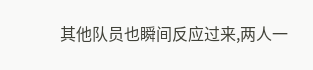其他队员也瞬间反应过来,两人一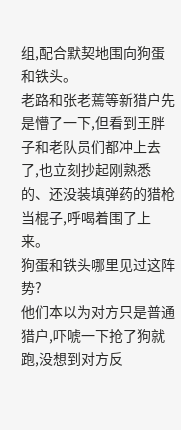组,配合默契地围向狗蛋和铁头。
老路和张老蔫等新猎户先是懵了一下,但看到王胖子和老队员们都冲上去了,也立刻抄起刚熟悉的、还没装填弹药的猎枪当棍子,呼喝着围了上来。
狗蛋和铁头哪里见过这阵势?
他们本以为对方只是普通猎户,吓唬一下抢了狗就跑,没想到对方反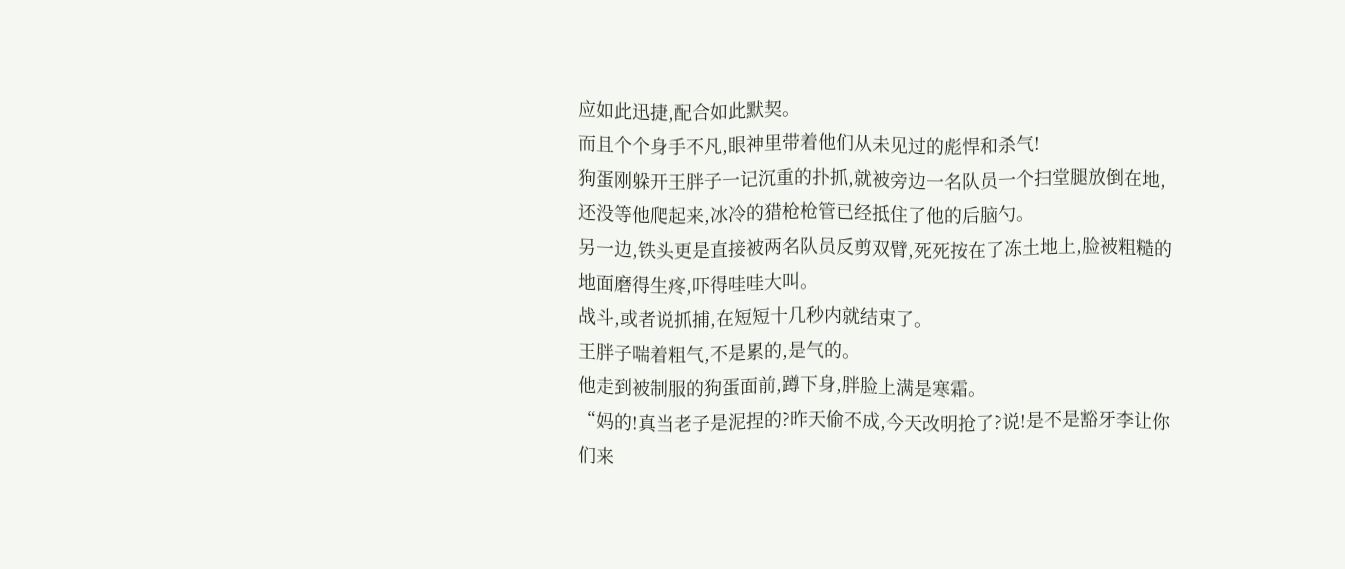应如此迅捷,配合如此默契。
而且个个身手不凡,眼神里带着他们从未见过的彪悍和杀气!
狗蛋刚躲开王胖子一记沉重的扑抓,就被旁边一名队员一个扫堂腿放倒在地,还没等他爬起来,冰冷的猎枪枪管已经抵住了他的后脑勺。
另一边,铁头更是直接被两名队员反剪双臂,死死按在了冻土地上,脸被粗糙的地面磨得生疼,吓得哇哇大叫。
战斗,或者说抓捕,在短短十几秒内就结束了。
王胖子喘着粗气,不是累的,是气的。
他走到被制服的狗蛋面前,蹲下身,胖脸上满是寒霜。
“妈的!真当老子是泥捏的?昨天偷不成,今天改明抢了?说!是不是豁牙李让你们来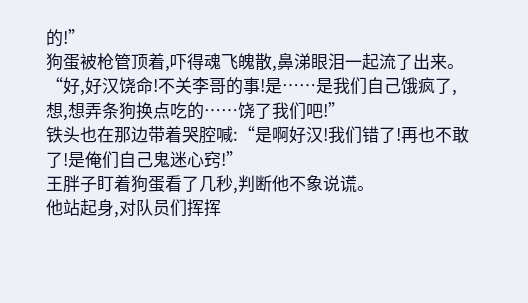的!”
狗蛋被枪管顶着,吓得魂飞魄散,鼻涕眼泪一起流了出来。
“好,好汉饶命!不关李哥的事!是……是我们自己饿疯了,想,想弄条狗换点吃的……饶了我们吧!”
铁头也在那边带着哭腔喊:“是啊好汉!我们错了!再也不敢了!是俺们自己鬼迷心窍!”
王胖子盯着狗蛋看了几秒,判断他不象说谎。
他站起身,对队员们挥挥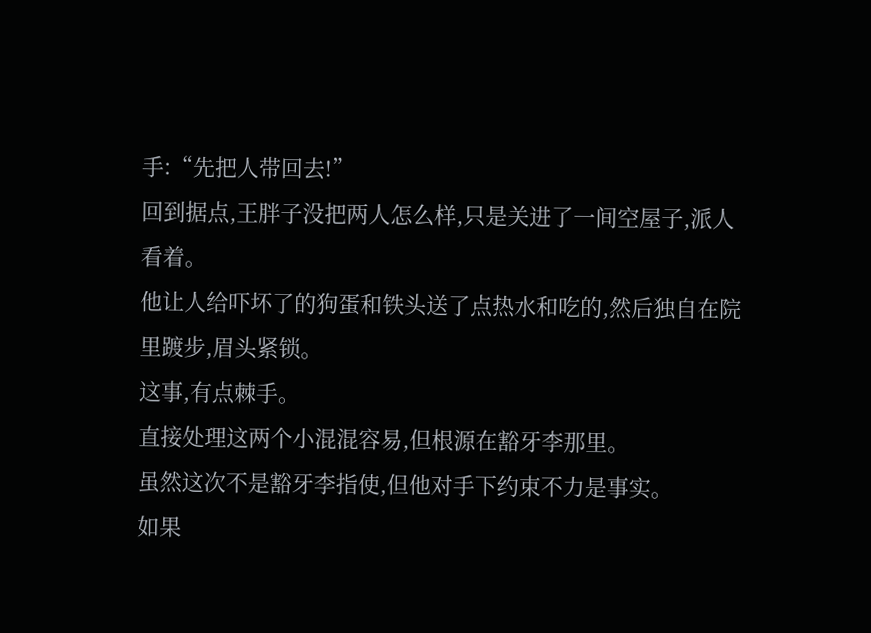手:“先把人带回去!”
回到据点,王胖子没把两人怎么样,只是关进了一间空屋子,派人看着。
他让人给吓坏了的狗蛋和铁头送了点热水和吃的,然后独自在院里踱步,眉头紧锁。
这事,有点棘手。
直接处理这两个小混混容易,但根源在豁牙李那里。
虽然这次不是豁牙李指使,但他对手下约束不力是事实。
如果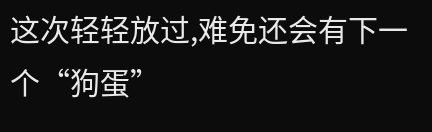这次轻轻放过,难免还会有下一个“狗蛋”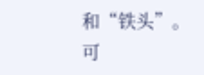和“铁头”。
可